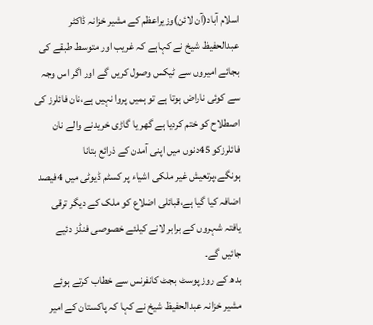اسلام آباد(آن لائن)وزیراعظم کے مشیر خزانہ ڈاکٹر عبدالحفیظ شیخ نے کہاہے کہ غریب اور متوسط طبقے کی بجائے امیروں سے ٹیکس وصول کریں گے اور اگر اس وجہ سے کوئی ناراض ہوتا ہے تو ہمیں پروا نہیں ہے،نان فائلرز کی اصطلاح کو ختم کردیا ہے گھر یا گاڑی خریدنے والے نان فائلرزکو 45دنوں میں اپنی آمدن کے ذرائع بتانا ہونگے،پرتعیش غیر ملکی اشیاء پر کسٹم ڈیوٹی میں 4فیصد اضافہ کیا گیا ہے،قبائلی اضلاع کو ملک کے دیگر ترقی یافتہ شہروں کے برابر لانے کیلئے خصوصی فنڈز دئیے جائیں گے۔
بدھ کے روز پوسٹ بجٹ کانفرنس سے خطاب کرتے ہوئے مشیر خزانہ عبدالحفیظ شیخ نے کہا کہ پاکستان کے امیر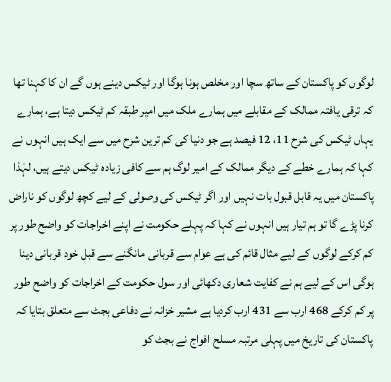لوگوں کو پاکستان کے ساتھ سچا اور مخلص ہونا ہوگا اور ٹیکس دینے ہوں گے ان کا کہنا تھا کہ ترقی یافتہ ممالک کے مقابلے میں ہمارے ملک میں امیر طبقہ کم ٹیکس دیتا ہے، ہمارے یہاں ٹیکس کی شرح 11، 12 فیصد ہے جو دنیا کی کم ترین شرح میں سے ایک ہیں انہوں نے کہا کہ ہمارے خطے کے دیگر ممالک کے امیر لوگ ہم سے کافی زیادہ ٹیکس دیتے ہیں، لہٰذا پاکستان میں یہ قابل قبول بات نہیں اور اگر ٹیکس کی وصولی کے لیے کچھ لوگوں کو ناراض کرنا پڑے گا تو ہم تیار ہیں انہوں نے کہا کہ پہلے حکومت نے اپنے اخراجات کو واضح طور پر کم کرکے لوگوں کے لیے مثال قائم کی ہے عوام سے قربانی مانگنے سے قبل خود قربانی دینا ہوگی اس کے لیے ہم نے کفایت شعاری دکھائی اور سول حکومت کے اخراجات کو واضح طور پر کم کرکے 468 ارب سے 431 ارب کردیا ہے مشیر خزانہ نے دفاعی بجٹ سے متعلق بتایا کہ پاکستان کی تاریخ میں پہلی مرتبہ مسلح افواج نے بجٹ کو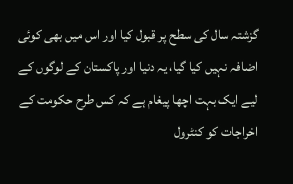گزشتہ سال کی سطح پر قبول کیا اور اس میں بھی کوئی اضافہ نہیں کیا گیا، یہ دنیا اور پاکستان کے لوگوں کے لیے ایک بہت اچھا پیغام ہے کہ کس طرح حکومت کے اخراجات کو کنٹرول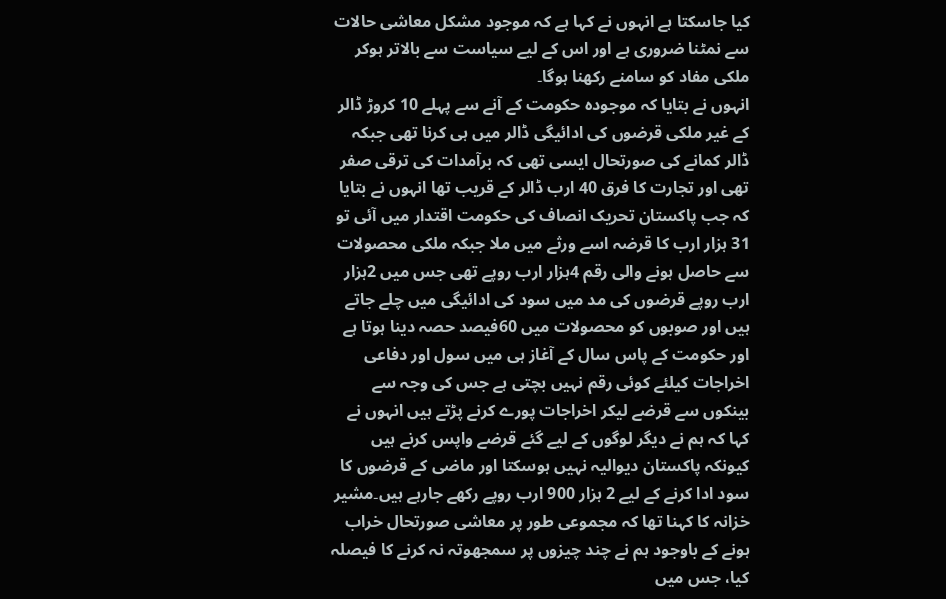کیا جاسکتا ہے انہوں نے کہا ہے کہ موجود مشکل معاشی حالات سے نمٹنا ضروری ہے اور اس کے لیے سیاست سے بالاتر ہوکر ملکی مفاد کو سامنے رکھنا ہوگا۔
انہوں نے بتایا کہ موجودہ حکومت کے آنے سے پہلے 10 کروڑ ڈالر کے غیر ملکی قرضوں کی ادائیگی ڈالر میں ہی کرنا تھی جبکہ ڈالر کمانے کی صورتحال ایسی تھی کہ برآمدات کی ترقی صفر تھی اور تجارت کا فرق 40 ارب ڈالر کے قریب تھا انہوں نے بتایا کہ جب پاکستان تحریک انصاف کی حکومت اقتدار میں آئی تو 31 ہزار ارب کا قرضہ اسے ورثے میں ملا جبکہ ملکی محصولات سے حاصل ہونے والی رقم 4ہزار ارب روپے تھی جس میں 2ہزار ارب روپے قرضوں کی مد میں سود کی ادائیگی میں چلے جاتے ہیں اور صوبوں کو محصولات میں 60فیصد حصہ دینا ہوتا ہے
اور حکومت کے پاس سال کے آغاز ہی میں سول اور دفاعی اخراجات کیلئے کوئی رقم نہیں بچتی ہے جس کی وجہ سے بینکوں سے قرضے لیکر اخراجات پورے کرنے پڑتے ہیں انہوں نے کہا کہ ہم نے دیگر لوگوں کے لیے گئے قرضے واپس کرنے ہیں کیونکہ پاکستان دیوالیہ نہیں ہوسکتا اور ماضی کے قرضوں کا سود ادا کرنے کے لیے 2 ہزار 900 ارب روپے رکھے جارہے ہیں۔مشیر خزانہ کا کہنا تھا کہ مجموعی طور پر معاشی صورتحال خراب ہونے کے باوجود ہم نے چند چیزوں پر سمجھوتہ نہ کرنے کا فیصلہ کیا، جس میں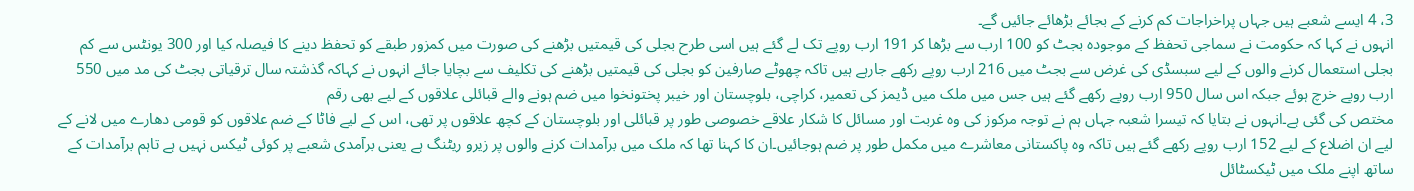3، 4 ایسے شعبے ہیں جہاں پراخراجات کم کرنے کے بجائے بڑھائے جائیں گے۔
انہوں نے کہا کہ حکومت نے سماجی تحفظ کے موجودہ بجٹ کو 100 ارب سے بڑھا کر 191 ارب روپے تک لے گئے ہیں اسی طرح بجلی کی قیمتیں بڑھنے کی صورت میں کمزور طبقے کو تحفظ دینے کا فیصلہ کیا اور 300 یونٹس سے کم بجلی استعمال کرنے والوں کے لیے سبسڈی کی غرض سے بجٹ میں 216 ارب روپے رکھے جارہے ہیں تاکہ چھوٹے صارفین کو بجلی کی قیمتیں بڑھنے کی تکلیف سے بچایا جائے انہوں نے کہاکہ گذشتہ سال ترقیاتی بجٹ کی مد میں 550 ارب روپے خرچ ہوئے جبکہ اس سال 950 ارب روپے رکھے گئے ہیں جس میں ملک میں ڈیمز کی تعمیر، کراچی، بلوچستان اور خیبر پختونخوا میں ضم ہونے والے قبائلی علاقوں کے لیے بھی رقم
مختص کی گئی ہے۔انہوں نے بتایا کہ تیسرا شعبہ جہاں ہم نے توجہ مرکوز کی وہ غربت اور مسائل کا شکار علاقے خصوصی طور پر قبائلی اور بلوچستان کے کچھ علاقوں پر تھی، اس کے لیے فاٹا کے ضم علاقوں کو قومی دھارے میں لانے کے لیے ان اضلاع کے لیے 152 ارب روپے رکھے گئے ہیں تاکہ وہ پاکستانی معاشرے میں مکمل طور پر ضم ہوجائیں۔ان کا کہنا تھا کہ ملک میں برآمدات کرنے والوں پر زیرو ریٹنگ ہے یعنی برآمدی شعبے پر کوئی ٹیکس نہیں ہے تاہم برآمدات کے ساتھ اپنے ملک میں ٹیکسٹائل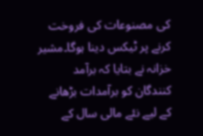کی مصنوعات کی فروخت کرنے پر ٹیکس دینا ہوگا۔مشیر خزانہ نے بتایا کہ برآمد کنندگان کو برآمدات بڑھانے کے لیے نئے مالی سال کے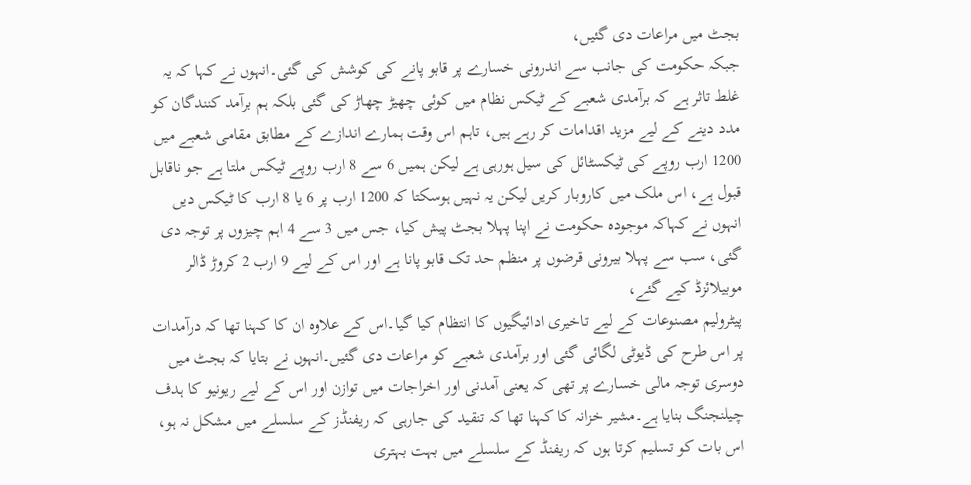بجٹ میں مراعات دی گئیں،
جبکہ حکومت کی جانب سے اندرونی خسارے پر قابو پانے کی کوشش کی گئی۔انہوں نے کہا کہ یہ غلط تاثر ہے کہ برآمدی شعبے کے ٹیکس نظام میں کوئی چھیڑ چھاڑ کی گئی بلکہ ہم برآمد کنندگان کو مدد دینے کے لیے مزید اقدامات کر رہے ہیں، تاہم اس وقت ہمارے اندازے کے مطابق مقامی شعبے میں 1200 ارب روپے کی ٹیکسٹائل کی سیل ہورہی ہے لیکن ہمیں 6 سے 8 ارب روپے ٹیکس ملتا ہے جو ناقابل قبول ہے، اس ملک میں کاروبار کریں لیکن یہ نہیں ہوسکتا کہ 1200 ارب پر 6 یا 8 ارب کا ٹیکس دیں انہوں نے کہاکہ موجودہ حکومت نے اپنا پہلا بجٹ پیش کیا، جس میں 3 سے 4 اہم چیزوں پر توجہ دی گئی، سب سے پہلا بیرونی قرضوں پر منظم حد تک قابو پانا ہے اور اس کے لیے 9 ارب 2 کروڑ ڈالر موبیلائزڈ کیے گئے،
پیٹرولیم مصنوعات کے لیے تاخیری ادائیگیوں کا انتظام کیا گیا۔اس کے علاوہ ان کا کہنا تھا کہ درآمدات پر اس طرح کی ڈیوٹی لگائی گئی اور برآمدی شعبے کو مراعات دی گئیں۔انہوں نے بتایا کہ بجٹ میں دوسری توجہ مالی خسارے پر تھی کہ یعنی آمدنی اور اخراجات میں توازن اور اس کے لیے ریونیو کا ہدف چیلنجنگ بنایا ہے۔مشیر خزانہ کا کہنا تھا کہ تنقید کی جارہی کہ ریفنڈز کے سلسلے میں مشکل نہ ہو، اس بات کو تسلیم کرتا ہوں کہ ریفنڈ کے سلسلے میں بہت بہتری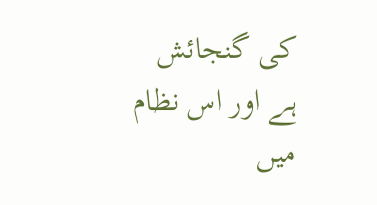کی گنجائش ہے اور اس نظام میں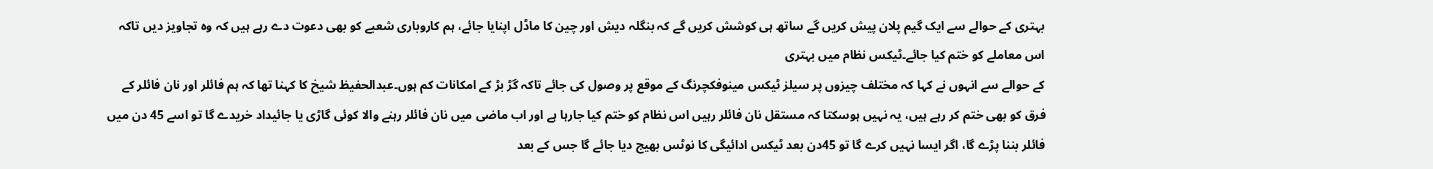بہتری کے حوالے سے ایک گیم پلان پیش کریں گے ساتھ ہی کوشش کریں گے کہ بنگلہ دیش اور چین کا ماڈل اپنایا جائے، ہم کاروباری شعبے کو بھی دعوت دے رہے ہیں کہ وہ تجاویز دیں تاکہ اس معاملے کو ختم کیا جائے۔ٹیکس نظام میں بہتری
کے حوالے سے انہوں نے کہا کہ مختلف چیزوں پر سیلز ٹیکس مینوفکچرنگ کے موقع پر وصول کی جائے تاکہ گڑ بڑ کے امکانات کم ہوں۔عبدالحفیظ شیخ کا کہنا تھا کہ ہم فائلر اور نان فائلر کے فرق کو بھی ختم کر رہے ہیں، یہ نہیں ہوسکتا کہ مستقل نان فائلر رہیں اس نظام کو ختم کیا جارہا ہے اور اب ماضی میں نان فائلر رہنے والا کوئی گاڑی یا جائیداد خریدے گا تو اسے 45 دن میں فائلر بننا پڑے گا، اگر ایسا نہیں کرے گا تو 45دن بعد ٹیکس ادائیگی کا نوٹس بھیج دیا جائے گا جس کے بعد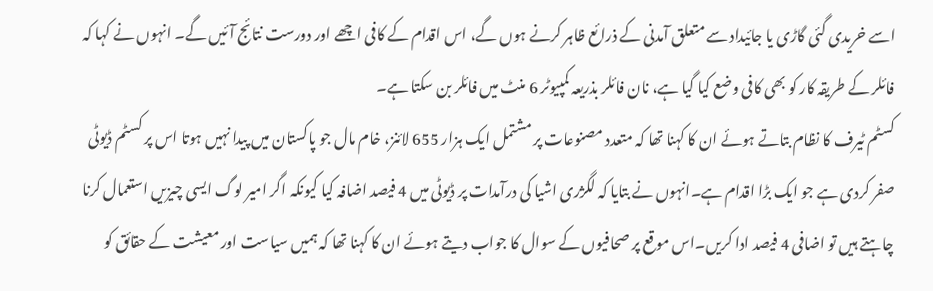اسے خریدی گئی گاڑی یا جائیداد سے متعلق آمدنی کے ذرائع ظاہر کرنے ہوں گے، اس اقدام کے کافی اچھے اور دورست نتائج آئیں گے۔ انہوں نے کہا کہ فائلر کے طریقہ کار کو بھی کافی وضع کیا گیا ہے، نان فائلر بذریعہ کمپیوٹر 6 منٹ میں فائلر بن سکتا ہے۔
کسٹم ٹیرف کا نظام بتاتے ہوئے ان کا کہنا تھا کہ متعدد مصنوعات پر مشتمل ایک ہزار 655 لائنز، خام مال جو پاکستان میں پیدا نہیں ہوتا اس پر کسٹم ڈیوٹی صفر کردی ہے جو ایک بڑا اقدام ہے۔انہوں نے بتایا کہ لگژری اشیا کی درآمدات پر ڈیوٹی میں 4 فیصد اضافہ کیا کیونکہ اگر امیر لوگ ایسی چیزیں استعمال کرنا چاہتے ہیں تو اضافی 4 فیصد ادا کریں۔اس موقع پر صحافیوں کے سوال کا جواب دیتے ہوئے ان کا کہنا تھا کہ ہمیں سیاست اور معیشت کے حقائق کو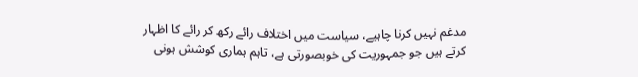مدغم نہیں کرنا چاہیے، سیاست میں اختلاف رائے رکھ کر رائے کا اظہار کرتے ہیں جو جمہوریت کی خوبصورتی ہے، تاہم ہماری کوشش ہونی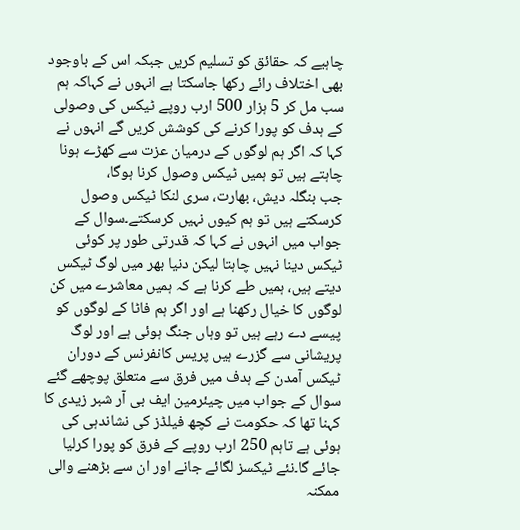چاہیے کہ حقائق کو تسلیم کریں جبکہ اس کے باوجود بھی اختلاف رائے رکھا جاسکتا ہے انہوں نے کہاکہ ہم سب مل کر 5 ہزار 500 ارب روپے ٹیکس کی وصولی کے ہدف کو پورا کرنے کی کوشش کریں گے انہوں نے کہا کہ اگر ہم لوگوں کے درمیان عزت سے کھڑے ہونا چاہتے ہیں تو ہمیں ٹیکس وصول کرنا ہوگا،
جب بنگلہ دیش، بھارت، سری لنکا ٹیکس وصول کرسکتے ہیں تو ہم کیوں نہیں کرسکتے۔سوال کے جواب میں انہوں نے کہا کہ قدرتی طور پر کوئی ٹیکس دینا نہیں چاہتا لیکن دنیا بھر میں لوگ ٹیکس دیتے ہیں، ہمیں طے کرنا ہے کہ ہمیں معاشرے میں کن لوگوں کا خیال رکھنا ہے اور اگر ہم فاٹا کے لوگوں کو پیسے دے رہے ہیں تو وہاں جنگ ہوئی ہے اور لوگ پریشانی سے گزرے ہیں پریس کانفرنس کے دوران ٹیکس آمدن کے ہدف میں فرق سے متعلق پوچھے گئے سوال کے جواب میں چیئرمین ایف بی آر شبر زیدی کا کہنا تھا کہ حکومت نے کچھ فیلڈز کی نشاندہی کی ہوئی ہے تاہم 250 ارب روپے کے فرق کو پورا کرلیا جائے گا۔نئے ٹیکسز لگائے جانے اور ان سے بڑھنے والی ممکنہ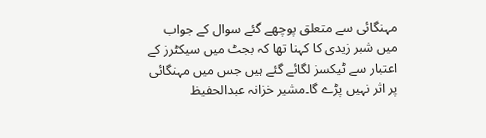مہنگائی سے متعلق پوچھے گئے سوال کے جواب میں شبر زیدی کا کہنا تھا کہ بجٹ میں سیکٹرز کے اعتبار سے ٹیکسز لگائے گئے ہیں جس میں مہنگائی پر اثر نہیں پڑے گا۔مشیر خزانہ عبدالحفیظ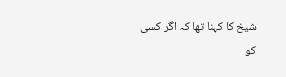شیخ کا کہنا تھا کہ اگر کسی کو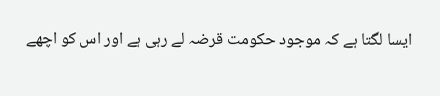ایسا لگتا ہے کہ موجود حکومت قرضہ لے رہی ہے اور اس کو اچھے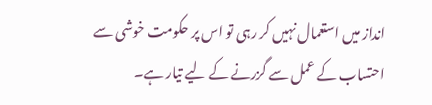انداز میں استعمال نہیں کر رہی تو اس پر حکومت خوشی سے احتساب کے عمل سے گزرنے کے لیے تیار ہے۔